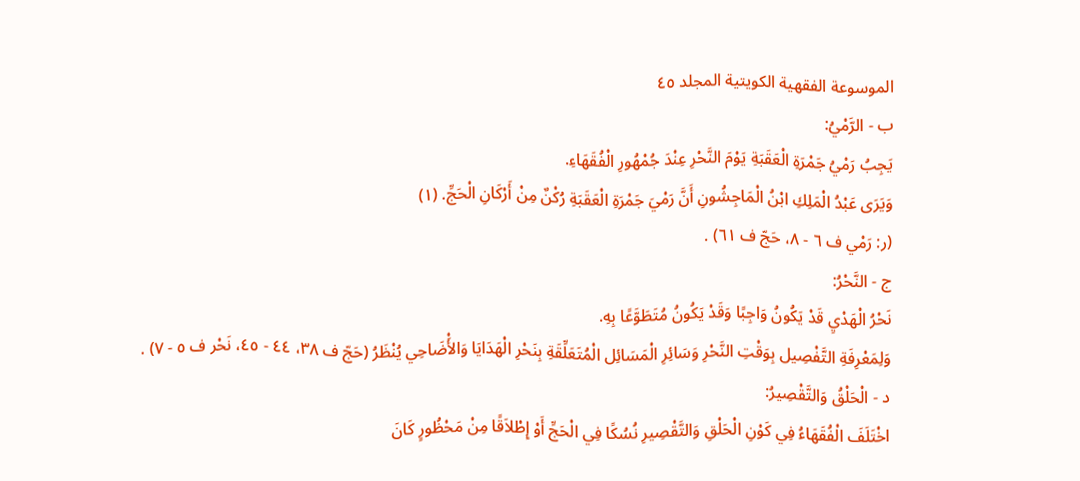الموسوعة الفقهية الكويتية المجلد ٤٥
ب - الرَّمْيُ:
يَجِبُ رَمْيُ جَمْرَةِ الْعَقَبَةِ يَوْمَ النَّحْرِ عِنْدَ جُمْهُورِ الْفُقَهَاءِ.
وَيَرَى عَبْدُ الْمَلِكِ ابْنُ الْمَاجِشُونِ أَنَّ رَمْيَ جَمْرَةِ الْعَقَبَةِ رُكْنٌ مِنْ أَرْكَانِ الْحَجِّ. (١)
(ر: رَمْي ف ٦ - ٨، حَجّ ف ٦١) .
ج - النَّحْرُ:
نَحْرُ الْهَدْيِ قَدْ يَكُونُ وَاجِبًا وَقَدْ يَكُونُ مُتَطَوَّعًا بِهِ.
وَلِمَعْرِفَةِ التَّفْصِيل بِوَقْتِ النَّحْرِ وَسَائِرِ الْمَسَائِل الْمُتَعَلِّقَةِ بِنَحْرِ الْهَدَايَا وَالأَْضَاحِي يُنْظَرُ (حَجّ ف ٣٨، ٤٤ - ٤٥، نَحْر ف ٥ - ٧) .
د - الْحَلْقُ وَالتَّقْصِيرُ:
اخْتَلَفَ الْفُقَهَاءُ فِي كَوْنِ الْحَلْقِ وَالتَّقْصِيرِ نُسُكًا فِي الْحَجِّ أَوْ إِطْلاَقًا مِنْ مَحْظُورٍ كَانَ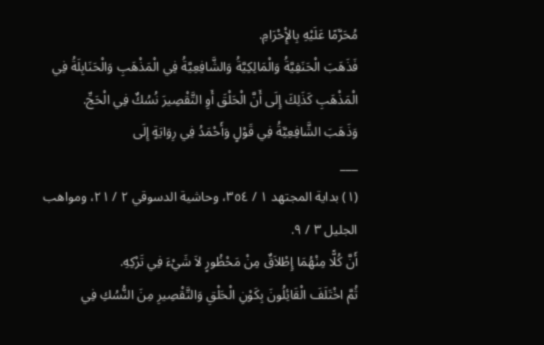مُحَرَّمًا عَلَيْهِ بِالإِْحْرَامِ.
فَذَهَبَ الْحَنَفِيَّةُ وَالْمَالِكِيَّةُ وَالشَّافِعِيَّةُ فِي الْمَذْهَبِ وَالْحَنَابِلَةُ فِي الْمَذْهَبِ كَذَلِكَ إِلَى أَنَّ الْحَلْقَ أَوِ التَّقْصِيرَ نُسُكٌ فِي الْحَجِّ.
وَذَهَبَ الشَّافِعِيَّةُ فِي قَوْلٍ وَأَحْمَدُ فِي رِوَايَةٍ إِلَى
___
(١) بداية المجتهد ١ / ٣٥٤، وحاشية الدسوقي ٢ / ٢١، ومواهب الجليل ٣ / ٩.
أَنَّ كُلًّا مِنْهُمَا إِطْلاَقٌ مِنْ مَحْظُورٍ لاَ شَيْءَ فِي تَرْكِهِ.
ثُمَّ اخْتَلَفَ الْقَائِلُونَ بِكَوْنِ الْحَلْقِ وَالتَّقْصِيرِ مِنَ النُّسُكِ فِي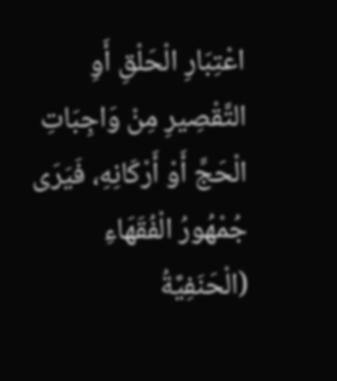اعْتِبَارِ الْحَلْقِ أَوِ التَّقْصِيرِ مِنْ وَاجِبَاتِ الْحَجِّ أَوْ أَرْكَانِهِ، فَيَرَى جُمْهُورُ الْفُقَهَاءِ (الْحَنَفِيَّةُ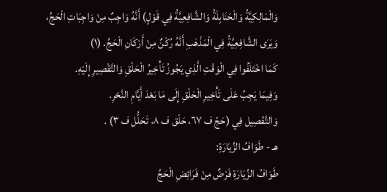وَالْمَالِكِيَّةُ وَالْحَنَابِلَةُ وَالشَّافِعِيَّةُ فِي قَوْلٍ) أَنَّهُ وَاجِبٌ مِنْ وَاجِبَاتِ الْحَجِّ، وَيَرَى الشَّافِعِيَّةُ فِي الْمَذْهَبِ أَنَّهُ رُكْنٌ مِنْ أَرْكَانِ الْحَجِّ. (١)
كَمَا اخْتَلَفُوا فِي الْوَقْتِ الَّذِي يَجُوزُ تَأْخِيرُ الْحَلْقِ وَالتَّقْصِيرِ إِلَيْهِ.
وَفِيمَا يَجِبُ عَلَى تَأْخِيرِ الْحَلْقِ إِلَى مَا بَعْدَ أَيَّامِ النَّحْرِ.
وَالتَّفْصِيل فِي (حَجّ ف ٦٧، حَلْق ف ٨، تَحَلُّل ف ٣) .
هـ - طَوَافُ الزِّيَارَةِ:
طَوَافُ الزِّيَارَةِ فَرْضٌ مِنْ فَرَائِضِ الْحَجِّ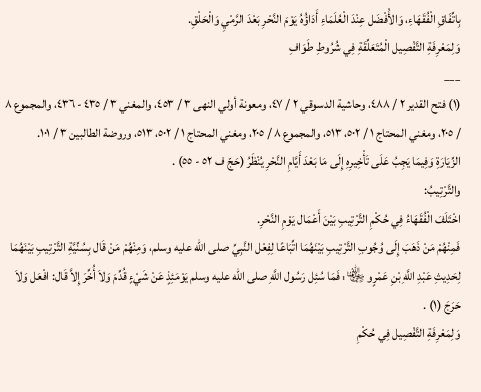بِاتِّفَاقِ الْفُقَهَاءِ، وَالأَْفْضَل عِنْدَ الْعُلَمَاءِ أَدَاؤُهُ يَوْمَ النَّحْرِ بَعْدَ الرَّمْيِ وَالْحَلْقِ.
وَلِمَعْرِفَةِ التَّفْصِيل الْمُتَعَلِّقَةِ فِي شُرُوطِ طَوَافِ
___
(١) فتح القدير ٢ / ٤٨٨، وحاشية الدسوقي ٢ / ٤٧، ومعونة أولي النهى ٣ / ٤٥٣، والمغني ٣ / ٤٣٥ - ٤٣٦، والمجموع ٨ / ٢٠٥، ومغني المحتاج ١ / ٥٠٢، ٥١٣، والمجموع ٨ / ٢٠٥، ومغني المحتاج ١ / ٥٠٢، ٥١٣، وروضة الطالبين ٣ / ١٠١.
الزِّيَارَةِ وَفِيمَا يَجِبُ عَلَى تَأْخِيرِهِ إِلَى مَا بَعْدَ أَيَّامِ النَّحْرِ يُنْظَرُ (حَجّ ف ٥٢ - ٥٥) .
والتَّرْتِيبُ:
اخْتَلَفَ الْفُقَهَاءُ فِي حُكْمِ التَّرْتِيبِ بَيْنَ أَعْمَال يَوْمِ النَّحْرِ.
فَمِنْهُمْ مَنْ ذَهَبَ إِلَى وُجُوبِ التَّرْتِيبِ بَيْنَهُمَا اتِّبَاعًا لِفِعْل النَّبِيِّ صلى الله عليه وسلم، وَمِنْهُمْ مَنْ قَال بِسُنِّيَّةِ التَّرْتِيبِ بَيْنَهُمَا لِحَدِيثِ عَبْدِ اللَّهِ بْنِ عَمْرٍو ﵄: فَمَا سُئِل رَسُول اللَّهِ صلى الله عليه وسلم يَوْمَئِذٍ عَنْ شَيْءٍ قُدِّمَ وَلاَ أُخِّرَ إِلاَّ قَال: افْعَل وَلاَ حَرَجَ (١) .
وَلِمَعْرِفَةِ التَّفْصِيل فِي حُكْمِ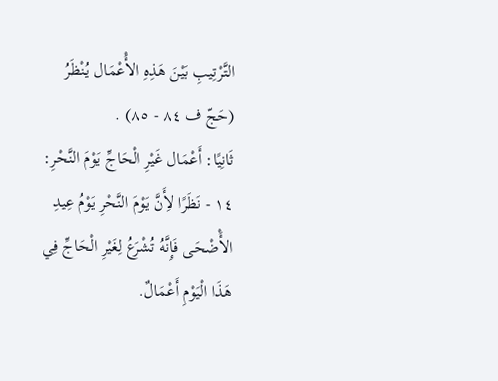التَّرْتِيبِ بَيْنَ هَذِهِ الأَْعْمَال يُنْظَرُ (حَجّ ف ٨٤ - ٨٥) .
ثَانِيًا: أَعْمَال غَيْرِ الْحَاجِّ يَوْمَ النَّحْرِ:
١٤ - نَظَرًا لأَِنَّ يَوْمَ النَّحْرِ يَوْمُ عِيدِ الأَْضْحَى فَإِنَّهُ تُشْرَعُ لِغَيْرِ الْحَاجِّ فِي هَذَا الْيَوْمِ أَعْمَالٌ.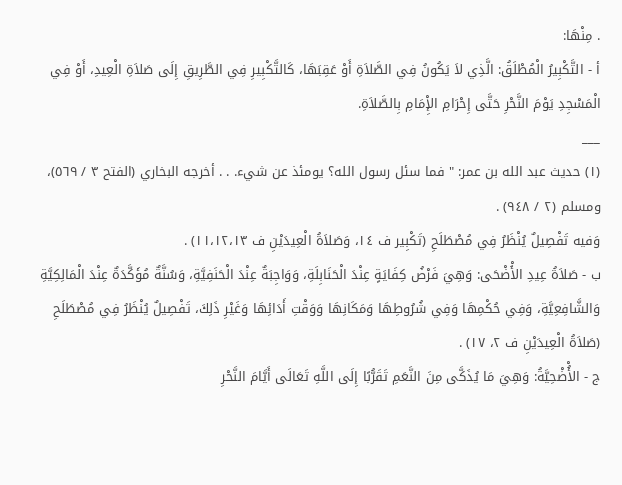. مِنْهَا:
أ - التَّكْبِيرُ الْمُطْلَقُ: الَّذِي لاَ يَكُونُ فِي الصَّلاَةِ أَوْ عَقِبَهَا، كَالتَّكْبِيرِ فِي الطَّرِيقِ إِلَى صَلاَةِ الْعِيدِ، أَوْ فِي الْمَسْجِدِ يَوْمَ النَّحْرِ حَتَّى إِحْرَامِ الإِْمَامِ بِالصَّلاَةِ.
___
(١) حديث عبد الله بن عمر: " فما سئل رسول الله؟ يومئذ عن شيء. . . أخرجه البخاري (الفتح ٣ / ٥٦٩)، ومسلم (٢ / ٩٤٨) .
وَفيه تَفْصِيلٌ يُنْظَرُ فِي مُصْطَلَحِ (تَكْبِير ف ١٤، وَصَلاَةُ الْعِيدَيْنِ ف ١١،١٢،١٣) .
ب - صَلاَةُ عِيدِ الأَْضْحَى: وَهِيَ فَرْضُ كِفَايَةٍ عِنْدَ الْحَنَابِلَةِ، وَوَاجِبَةٌ عِنْدَ الْحَنَفِيَّةِ، وَسُنَّةٌ مُؤَكَّدَةٌ عِنْدَ الْمَالِكِيَّةِ وَالشَّافِعِيَّةِ، وَفِي حُكْمِهَا وَفِي شُرُوطِهَا وَمَكَانِهَا وَوَقْتِ أَدَائِهَا وَغَيْرِ ذَلِكَ، تَفْصِيلٌ يُنْظَرُ فِي مُصْطَلَحِ (صَلاَةُ الْعِيدَيْنِ ف ٢، ١٧) .
ج - الأُْضْحِيَّةُ: وَهِيَ مَا يُذَكَّى مِنَ النَّعَمِ تَقَرُّبًا إِلَى اللَّهِ تَعَالَى أَيَّامَ النَّحْرِ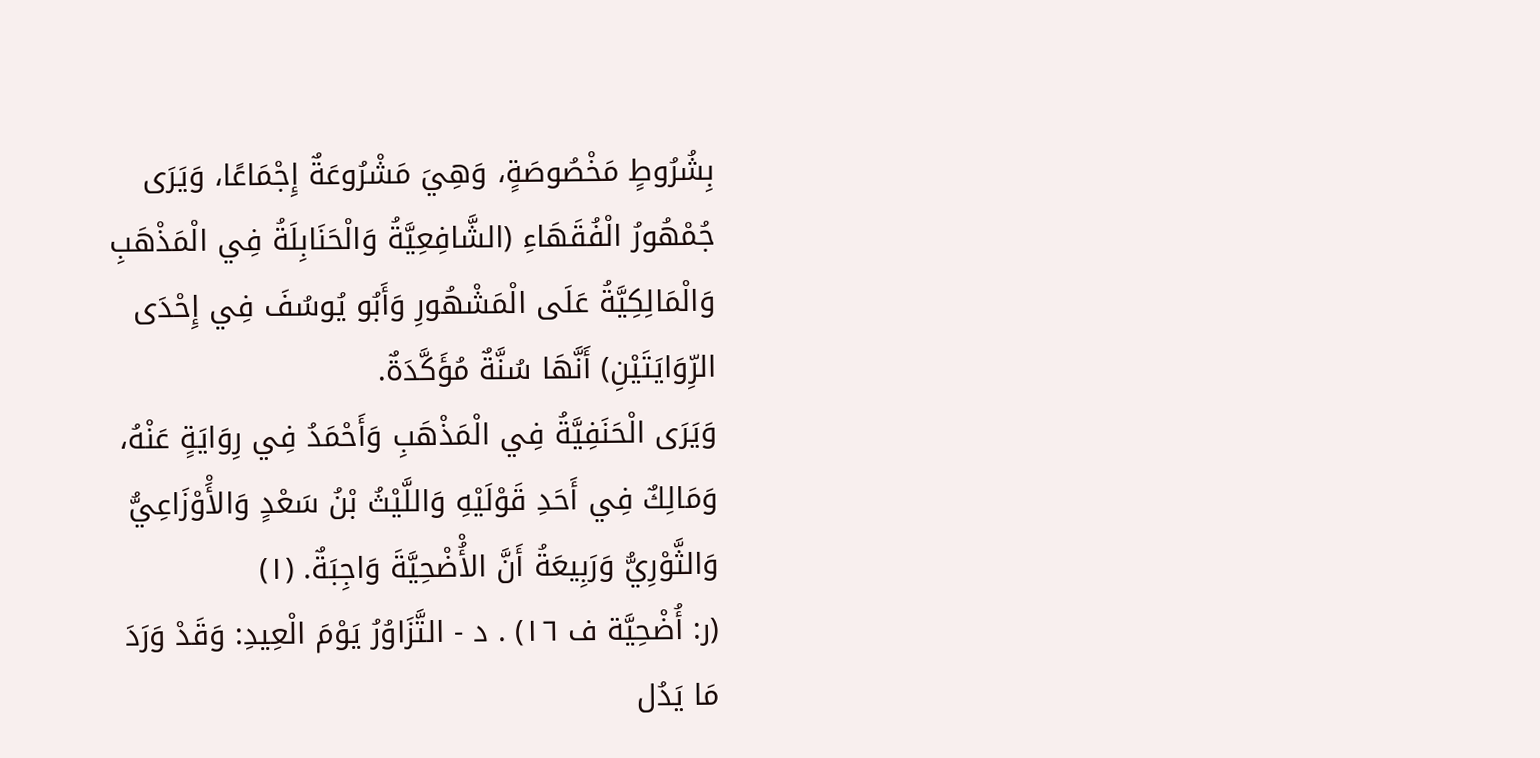بِشُرُوطٍ مَخْصُوصَةٍ، وَهِيَ مَشْرُوعَةٌ إِجْمَاعًا، وَيَرَى جُمْهُورُ الْفُقَهَاءِ (الشَّافِعِيَّةُ وَالْحَنَابِلَةُ فِي الْمَذْهَبِ وَالْمَالِكِيَّةُ عَلَى الْمَشْهُورِ وَأَبُو يُوسُفَ فِي إِحْدَى الرِّوَايَتَيْنِ) أَنَّهَا سُنَّةٌ مُؤَكَّدَةٌ.
وَيَرَى الْحَنَفِيَّةُ فِي الْمَذْهَبِ وَأَحْمَدُ فِي رِوَايَةٍ عَنْهُ، وَمَالِكٌ فِي أَحَدِ قَوْلَيْهِ وَاللَّيْثُ بْنُ سَعْدٍ وَالأَْوْزَاعِيُّ وَالثَّوْرِيُّ وَرَبِيعَةُ أَنَّ الأُْضْحِيَّةَ وَاجِبَةٌ. (١)
(ر: أُضْحِيَّة ف ١٦) . د - التَّزَاوُرُ يَوْمَ الْعِيدِ: وَقَدْ وَرَدَ مَا يَدُل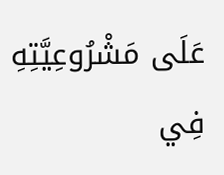عَلَى مَشْرُوعِيَّتِهِ فِي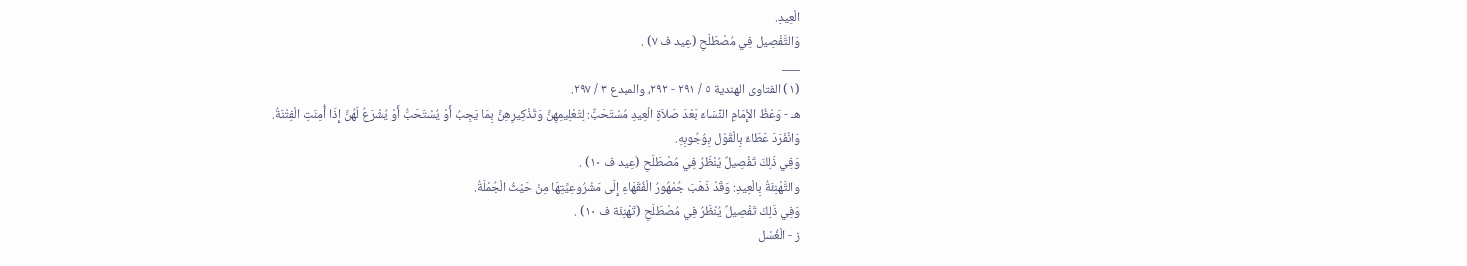الْعِيدِ.
وَالتَّفْصِيل فِي مُصْطَلَحِ (عِيد ف ٧) .
___
(١) الفتاوى الهندية ٥ / ٢٩١ - ٢٩٢، والمبدع ٣ / ٢٩٧.
هـ - وَعْظُ الإِْمَامِ النِّسَاءَ بَعْدَ صَلاَةِ الْعِيدِ مُسْتَحَبٌّ: لِتَعْلِيمِهِنَّ وَتَذْكِيرِهِنَّ بِمَا يَجِبُ أَوْ يُسْتَحَبُّ أَوْ يُشْرَعُ لَهُنَّ إِذَا أُمِنَتِ الْفِتْنَةُ.
وَانْفَرَدَ عَطَاءٌ بِالْقَوْل بِوُجُوبِهِ.
وَفِي ذَلِكَ تَفْصِيلٌ يُنْظَرُ فِي مُصْطَلَحِ (عِيد ف ١٠) .
والتَّهْنِئَةُ بِالْعِيدِ: وَقَدْ ذَهَبَ جُمْهُورُ الْفُقَهَاءِ إِلَى مَشْرُوعِيَّتِهَا مِنْ حَيْثُ الْجُمْلَةُ.
وَفِي ذَلِكَ تَفْصِيلٌ يُنْظَرُ فِي مُصْطَلَحِ (تَهْنِئَة ف ١٠) .
ز - الْغُسْل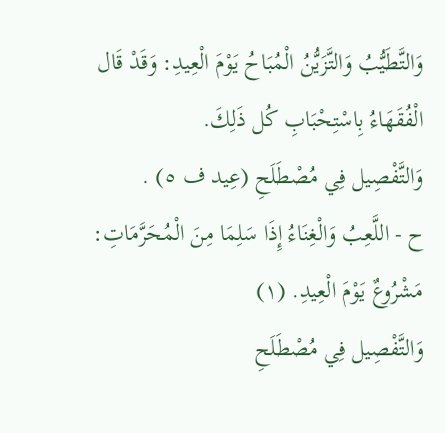وَالتَّطَيُّبُ وَالتَّزَيُّنُ الْمُبَاحُ يَوْمَ الْعِيدِ: وَقَدْ قَال الْفُقَهَاءُ بِاسْتِحْبَابِ كُل ذَلِكَ.
وَالتَّفْصِيل فِي مُصْطَلَحِ (عِيد ف ٥) .
ح - اللَّعِبُ وَالْغِنَاءُ إِذَا سَلِمَا مِنَ الْمُحَرَّمَاتِ: مَشْرُوعٌ يَوْمَ الْعِيدِ. (١)
وَالتَّفْصِيل فِي مُصْطَلَحِ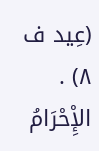(عِيد ف ٨) .
الإِْحْرَامُ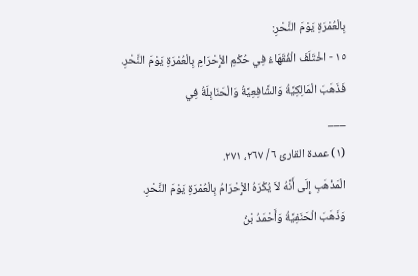بِالْعُمْرَةِ يَوْمَ النَّحْرِ:
١٥ - اخْتَلَفَ الْفُقَهَاءُ فِي حُكْمِ الإِْحْرَامِ بِالْعُمْرَةِ يَوْمَ النَّحْرِ.
فَذَهَبَ الْمَالِكِيَّةُ وَالشَّافِعِيَّةُ وَالْحَنَابِلَةُ فِي
___
(١) عمدة القارئ ٦ / ٢٦٧، ٢٧١.
الْمَذْهَبِ إِلَى أَنَّهُ لاَ يُكْرَهُ الإِْحْرَامُ بِالْعُمْرَةِ يَوْمَ النَّحْرِ.
وَذَهَبَ الْحَنَفِيَّةُ وَأَحْمَدُ بْنُ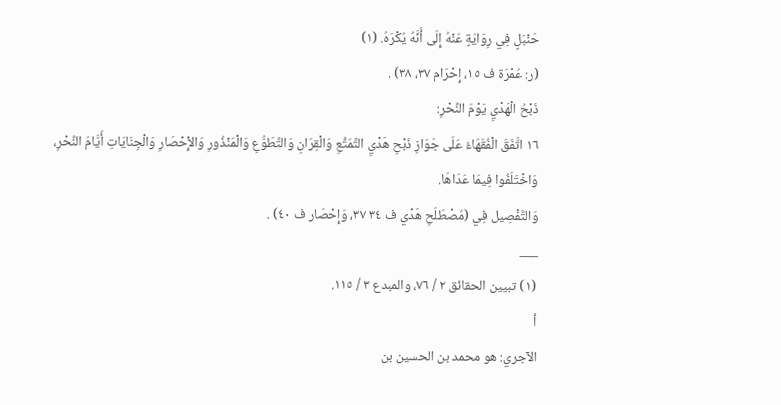حَنْبَلٍ فِي رِوَايَةٍ عَنْهُ إِلَى أَنَّهُ يُكْرَهُ. (١)
(ر: عُمْرَة ف ١٥، إِحْرَام ٣٧، ٣٨) .
ذَبْحُ الْهَدْيِ يَوْمَ النَّحْرِ:
١٦ اتَّفَقَ الْفُقَهَاءُ عَلَى جَوَازِ ذَبْحِ هَدْيِ التَّمَتُّعِ وَالْقِرَانِ وَالتَّطَوُّعِ وَالْمَنْذُورِ وَالإِْحْصَارِ وَالْجِنَايَاتِ أَيَّامَ النَّحْرِ، وَاخْتَلَفُوا فِيمَا عَدَاهَا.
وَالتَّفْصِيل فِي (مُصْطَلَحِ هَدْي ف ٣٤ ٣٧، وَإِحْصَار ف ٤٠) .
___
(١) تبيين الحقائق ٢ / ٧٦، والمبدع ٣ / ١١٥.
أ
الآجري: هو محمد بن الحسين بن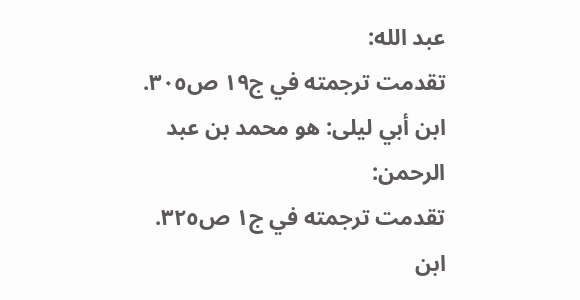عبد الله:
تقدمت ترجمته في ج١٩ ص٣٠٥.
ابن أبي ليلى: هو محمد بن عبد الرحمن:
تقدمت ترجمته في ج١ ص٣٢٥.
ابن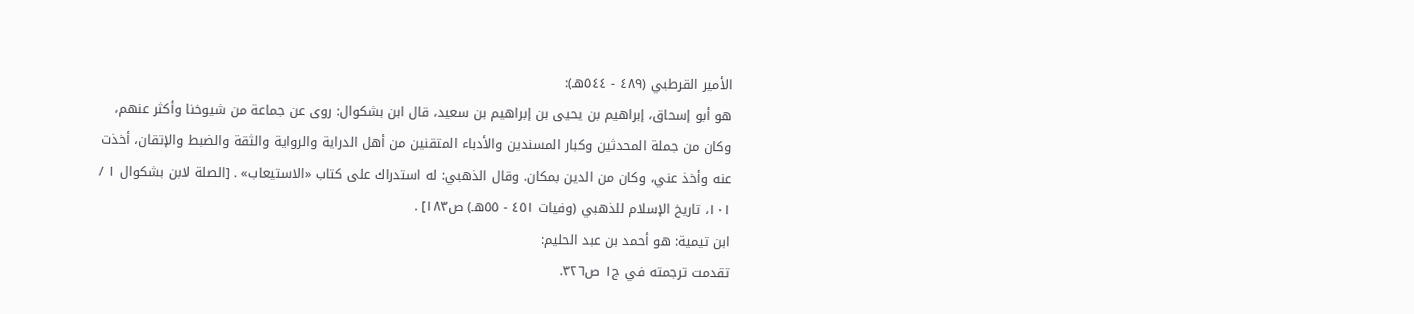الأمير القرطبي (٤٨٩ - ٥٤٤هـ):
هو أبو إسحاق، إبراهيم بن يحيى بن إبراهيم بن سعيد، قال ابن بشكوال: روى عن جماعة من شيوخنا وأكثر عنهم، وكان من جملة المحدثين وكبار المسندين والأدباء المتقنين من أهل الدراية والرواية والثقة والضبط والإتقان، أخذت عنه وأخذ عني، وكان من الدين بمكان. وقال الذهبي: له استدراك على كتاب «الاستيعاب» . [الصلة لابن بشكوال ١ / ١٠١، تاريخ الإسلام للذهبي (وفيات ٤٥١ - ٥٥هـ) ص١٨٣] .
ابن تيمية: هو أحمد بن عبد الحليم:
تقدمت ترجمته في ج١ ص٣٢٦.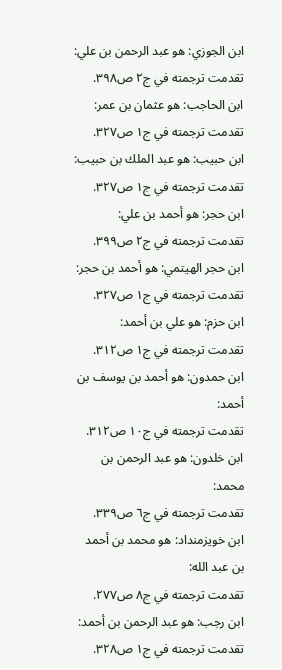ابن الجوزي: هو عبد الرحمن بن علي:
تقدمت ترجمته في ج٢ ص٣٩٨.
ابن الحاجب: هو عثمان بن عمر:
تقدمت ترجمته في ج١ ص٣٢٧.
ابن حبيب: هو عبد الملك بن حبيب:
تقدمت ترجمته في ج١ ص٣٢٧.
ابن حجر: هو أحمد بن علي:
تقدمت ترجمته في ج٢ ص٣٩٩.
ابن حجر الهيتمي: هو أحمد بن حجر:
تقدمت ترجمته في ج١ ص٣٢٧.
ابن حزم: هو علي بن أحمد:
تقدمت ترجمته في ج١ ص٣١٢.
ابن حمدون: هو أحمد بن يوسف بن أحمد:
تقدمت ترجمته في ج١٠ ص٣١٢.
ابن خلدون: هو عبد الرحمن بن محمد:
تقدمت ترجمته في ج٦ ص٣٣٩.
ابن خويزمنداد: هو محمد بن أحمد بن عبد الله:
تقدمت ترجمته في ج٨ ص٢٧٧.
ابن رجب: هو عبد الرحمن بن أحمد:
تقدمت ترجمته في ج١ ص٣٢٨.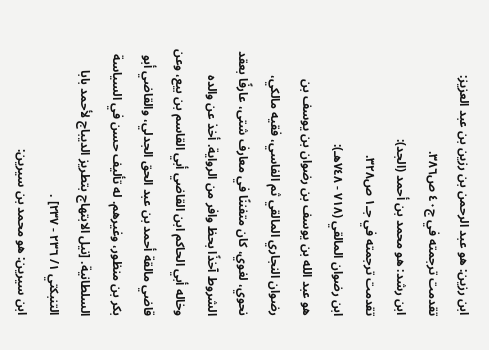ابن رزين: هو عبد الرحمن بن رزين بن عبد العزيز:
تقدمت ترجمته في ج٤٠ ص٣٨٦.
ابن رشد: هو محمد بن أحمد (الجد):
تقدمت ترجمته في جـ١ ص٣٢٨.
ابن رضوان المالقي (٧١٨ - ٧٤٨هـ):
هو عبد الله بن يوسف بن رضوان بن يوسف بن رضوان النجاري المالقي ثم الفاسي، فقيه مالكي، نحوي، لغوي، كان متفننًا في معارف شتى، عارفًا بعقد الشروط آخذًا بحظ وافر من الرواية. أخذ عن والده وخاله أبي الحاكم ابن القاضي أبي القاسم بن بيع، وعن قاضي مالقة أحمد بن عبد الحق الجدلي، والقاضي أبو بكر بن منظور، وغيرهم. له تأليف حسن في السياسة السلطانية. [نيل الابتهاج بتطريز الديباج لأحمد بابا التنبكتي ١/ ٢٣٦ - ٢٣٧] .
ابن سيرين: هو محمد بن سيرين: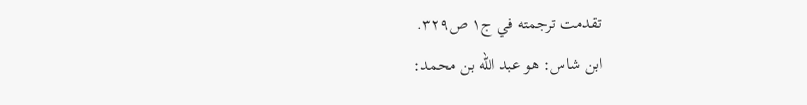تقدمت ترجمته في ج١ ص٣٢٩.
ابن شاس: هو عبد الله بن محمد: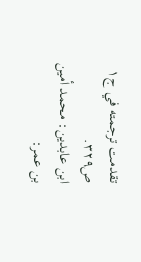تقدمت ترجمته في ج١ ص٣٢٩.
ابن عابدين: محمد أمين بن عمر: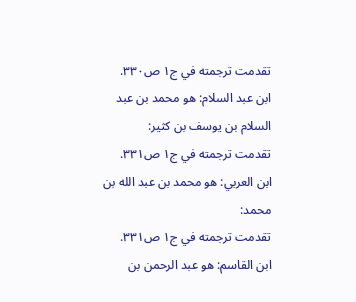تقدمت ترجمته في ج١ ص٣٣٠.
ابن عبد السلام: هو محمد بن عبد السلام بن يوسف بن كثير:
تقدمت ترجمته في ج١ ص٣٣١.
ابن العربي: هو محمد بن عبد الله بن محمد:
تقدمت ترجمته في ج١ ص٣٣١.
ابن القاسم: هو عبد الرحمن بن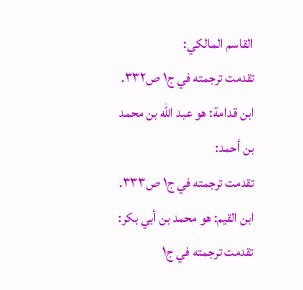القاسم المالكي:
تقدمت ترجمته في ج١ ص٣٣٢.
ابن قدامة: هو عبد الله بن محمد بن أحمد:
تقدمت ترجمته في ج١ ص٣٣٣.
ابن القيم: هو محمد بن أبي بكر:
تقدمت ترجمته في ج١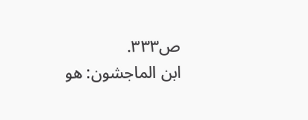ص٣٣٣.
ابن الماجشون: هو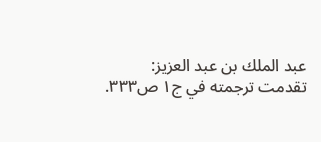عبد الملك بن عبد العزيز:
تقدمت ترجمته في ج١ ص٣٣٣.